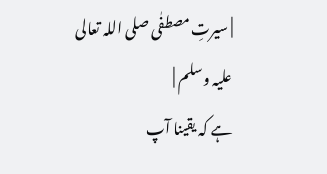| سیرتِ مصطفٰی صلی اللہ تعالی علیہ وسلم |
ہے کہ یقینا آپ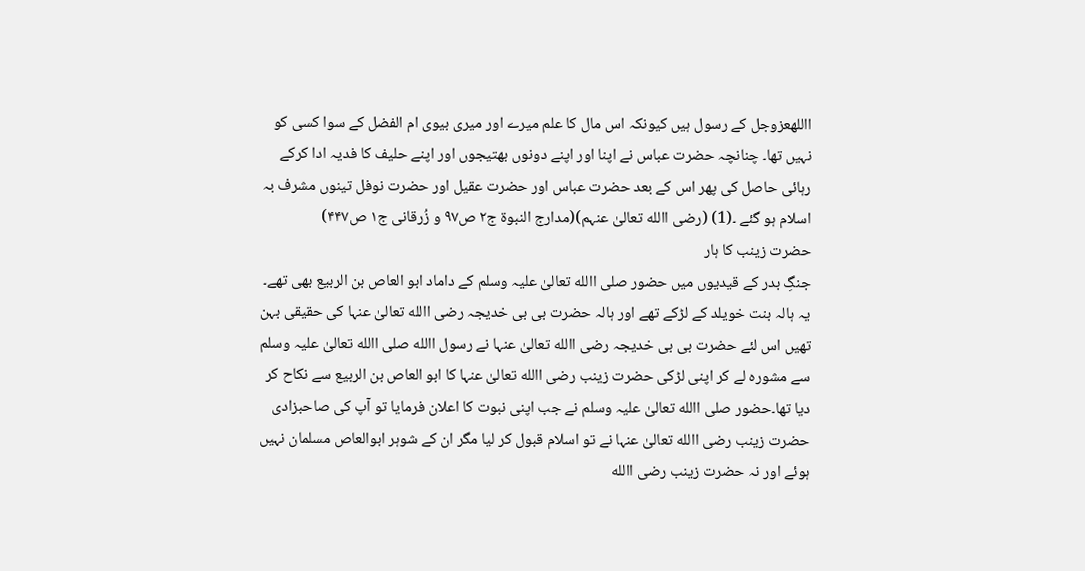االلهعزوجل کے رسول ہیں کیونکہ اس مال کا علم میرے اور میری بیوی ام الفضل کے سوا کسی کو نہیں تھا۔ چنانچہ حضرت عباس نے اپنا اور اپنے دونوں بھتیجوں اور اپنے حلیف کا فدیہ ادا کرکے رہائی حاصل کی پھر اس کے بعد حضرت عباس اور حضرت عقیل اور حضرت نوفل تینوں مشرف بہ اسلام ہو گئے ۔(1) (رضی االله تعالیٰ عنہم)(مدارج النبوۃ ج۲ ص۹۷ و زُرقانی ج۱ ص۴۴۷)
حضرت زینب کا ہار
جنگِ بدر کے قیدیوں میں حضور صلی االله تعالیٰ علیہ وسلم کے داماد ابو العاص بن الربیع بھی تھے۔ یہ ہالہ بنت خویلد کے لڑکے تھے اور ہالہ حضرت بی بی خدیجہ رضی االله تعالیٰ عنہا کی حقیقی بہن تھیں اس لئے حضرت بی بی خدیجہ رضی االله تعالیٰ عنہا نے رسول االله صلی االله تعالیٰ علیہ وسلم سے مشورہ لے کر اپنی لڑکی حضرت زینب رضی االله تعالیٰ عنہا کا ابو العاص بن الربیع سے نکاح کر دیا تھا۔حضور صلی االله تعالیٰ علیہ وسلم نے جب اپنی نبوت کا اعلان فرمایا تو آپ کی صاحبزادی حضرت زینب رضی االله تعالیٰ عنہا نے تو اسلام قبول کر لیا مگر ان کے شوہر ابوالعاص مسلمان نہیں ہوئے اور نہ حضرت زینب رضی االله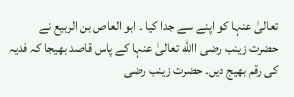تعالیٰ عنہا کو اپنے سے جدا کیا ۔ ابو العاص بن الربیع نے حضرت زینب رضی االله تعالیٰ عنہا کے پاس قاصد بھیجا کہ فدیہ کی رقم بھیج دیں۔ حضرت زینب رضی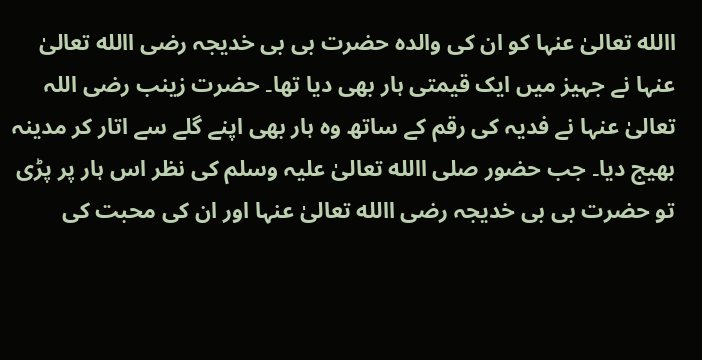االله تعالیٰ عنہا کو ان کی والدہ حضرت بی بی خدیجہ رضی االله تعالیٰ عنہا نے جہیز میں ایک قیمتی ہار بھی دیا تھا۔ حضرت زینب رضی اللہ تعالیٰ عنہا نے فدیہ کی رقم کے ساتھ وہ ہار بھی اپنے گلے سے اتار کر مدینہ بھیج دیا۔ جب حضور صلی االله تعالیٰ علیہ وسلم کی نظر اس ہار پر پڑی تو حضرت بی بی خدیجہ رضی االله تعالیٰ عنہا اور ان کی محبت کی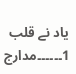یاد نے قلب
1۔۔۔۔۔۔مدارج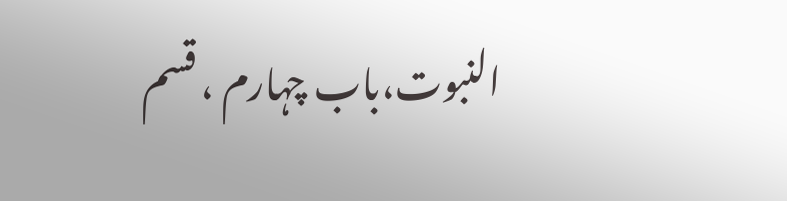النبوت،باب چہارم ، قسم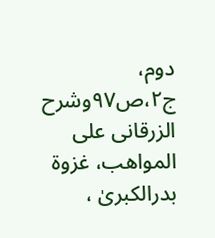دوم، ج۲،ص۹۷وشرح الزرقانی علی المواھب، غزوۃ بدرالکبریٰ ،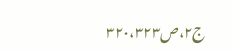ج۲،ص۳۲۰،۳۲۳